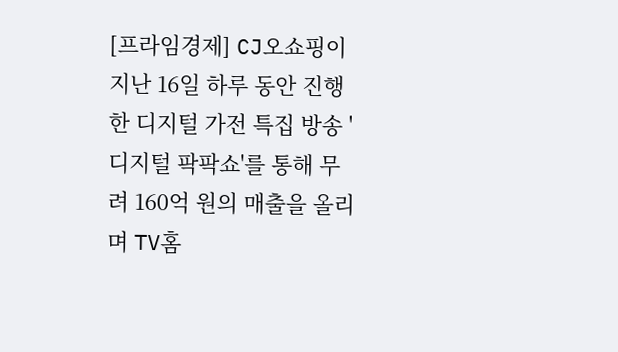[프라임경제] CJ오쇼핑이 지난 16일 하루 동안 진행한 디지털 가전 특집 방송 '디지털 팍팍쇼'를 통해 무려 160억 원의 매출을 올리며 TV홈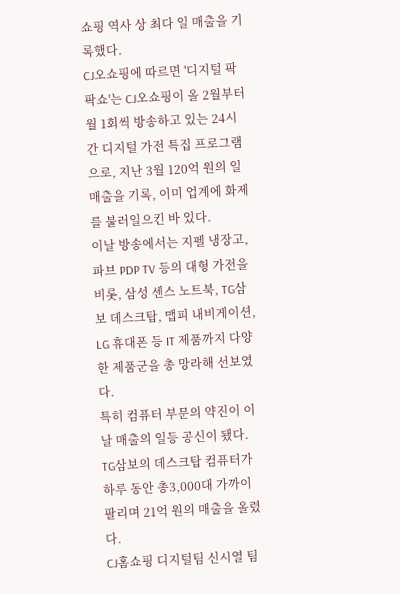쇼핑 역사 상 최다 일 매출을 기록했다.
CJ오쇼핑에 따르면 '디지털 팍팍쇼'는 CJ오쇼핑이 올 2월부터 월 1회씩 방송하고 있는 24시간 디지털 가전 특집 프로그램으로, 지난 3월 120억 원의 일 매출을 기록, 이미 업계에 화제를 불러일으킨 바 있다.
이날 방송에서는 지펠 냉장고, 파브 PDP TV 등의 대형 가전을 비롯, 삼성 센스 노트북, TG삼보 데스크탑, 맵피 내비게이션, LG 휴대폰 등 IT 제품까지 다양한 제품군을 총 망라해 선보였다.
특히 컴퓨터 부문의 약진이 이날 매출의 일등 공신이 됐다. TG삼보의 데스크탑 컴퓨터가 하루 동안 총3,000대 가까이 팔리며 21억 원의 매출을 올렸다.
CJ홈쇼핑 디지털팀 신시열 팀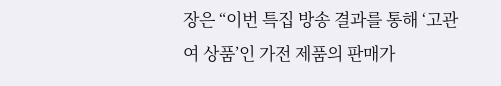장은 “이번 특집 방송 결과를 통해 ‘고관여 상품’인 가전 제품의 판매가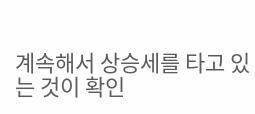계속해서 상승세를 타고 있는 것이 확인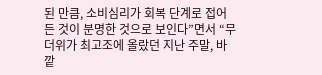된 만큼, 소비심리가 회복 단계로 접어든 것이 분명한 것으로 보인다”면서 “무더위가 최고조에 올랐던 지난 주말, 바깥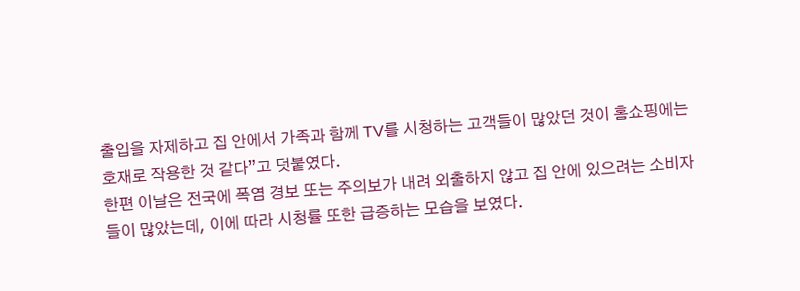출입을 자제하고 집 안에서 가족과 함께 TV를 시청하는 고객들이 많았던 것이 홈쇼핑에는 호재로 작용한 것 같다”고 덧붙였다.
한편 이날은 전국에 폭염 경보 또는 주의보가 내려 외출하지 않고 집 안에 있으려는 소비자들이 많았는데, 이에 따라 시청률 또한 급증하는 모습을 보였다.